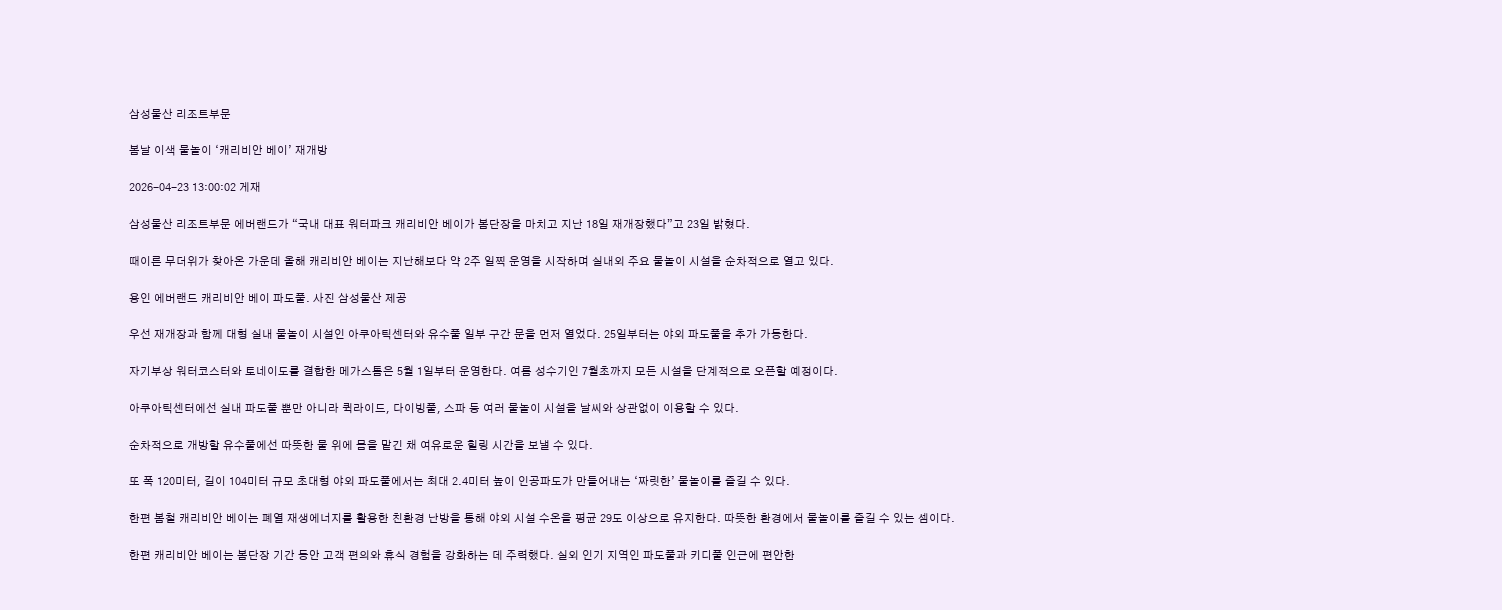삼성물산 리조트부문

봄날 이색 물놀이 ‘캐리비안 베이’ 재개방

2026-04-23 13:00:02 게재

삼성물산 리조트부문 에버랜드가 “국내 대표 워터파크 캐리비안 베이가 봄단장을 마치고 지난 18일 재개장했다”고 23일 밝혔다.

때이른 무더위가 찾아온 가운데 올해 캐리비안 베이는 지난해보다 약 2주 일찍 운영을 시작하며 실내외 주요 물놀이 시설을 순차적으로 열고 있다.

용인 에버랜드 캐리비안 베이 파도풀. 사진 삼성물산 제공

우선 재개장과 함께 대형 실내 물놀이 시설인 아쿠아틱센터와 유수풀 일부 구간 문을 먼저 열었다. 25일부터는 야외 파도풀을 추가 가동한다.

자기부상 워터코스터와 토네이도를 결합한 메가스톰은 5월 1일부터 운영한다. 여름 성수기인 7월초까지 모든 시설을 단계적으로 오픈할 예정이다.

아쿠아틱센터에선 실내 파도풀 뿐만 아니라 퀵라이드, 다이빙풀, 스파 등 여러 물놀이 시설을 날씨와 상관없이 이용할 수 있다.

순차적으로 개방할 유수풀에선 따뜻한 물 위에 몸을 맡긴 채 여유로운 힐링 시간을 보낼 수 있다.

또 폭 120미터, 길이 104미터 규모 초대형 야외 파도풀에서는 최대 2.4미터 높이 인공파도가 만들어내는 ‘짜릿한’ 물놀이를 즐길 수 있다.

한편 봄철 캐리비안 베이는 폐열 재생에너지를 활용한 친환경 난방을 통해 야외 시설 수온을 평균 29도 이상으로 유지한다. 따뜻한 환경에서 물놀이를 즐길 수 있는 셈이다.

한편 캐리비안 베이는 봄단장 기간 동안 고객 편의와 휴식 경험을 강화하는 데 주력했다. 실외 인기 지역인 파도풀과 키디풀 인근에 편안한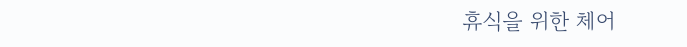휴식을 위한 체어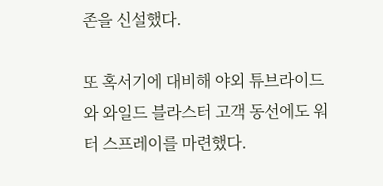존을 신설했다.

또 혹서기에 대비해 야외 튜브라이드와 와일드 블라스터 고객 동선에도 워터 스프레이를 마련했다.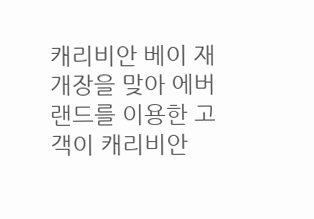캐리비안 베이 재개장을 맞아 에버랜드를 이용한 고객이 캐리비안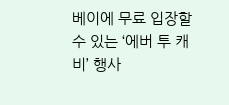베이에 무료 입장할 수 있는 ‘에버 투 캐비’ 행사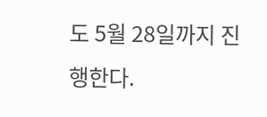도 5월 28일까지 진행한다.